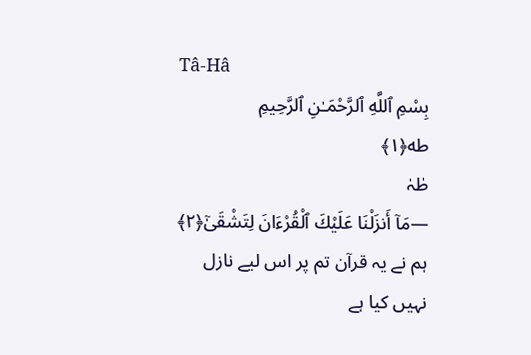Tâ-Hâ
بِسْمِ ٱللَّهِ ٱلرَّحْمَـٰنِ ٱلرَّحِيمِ
طه﴿١﴾
طٰہٰ
—مَآ أَنزَلْنَا عَلَيْكَ ٱلْقُرْءَانَ لِتَشْقَىٰٓ﴿٢﴾
ہم نے یہ قرآن تم پر اس لیے نازل نہیں کیا ہے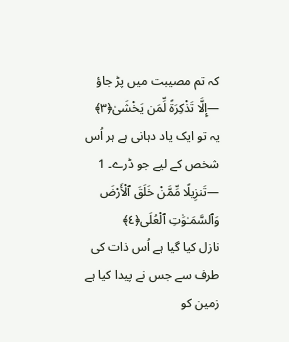کہ تم مصیبت میں پڑ جاؤ
—إِلَّا تَذْكِرَةً لِّمَن يَخْشَىٰ﴿٣﴾
یہ تو ایک یاد دہانی ہے ہر اُس شخص کے لیے جو ڈرے۔ 1
—تَنزِيلًا مِّمَّنْ خَلَقَ ٱلْأَرْضَ وَٱلسَّمَـٰوَٰتِ ٱلْعُلَى﴿٤﴾
نازل کیا گیا ہے اُس ذات کی طرف سے جس نے پیدا کیا ہے زمین کو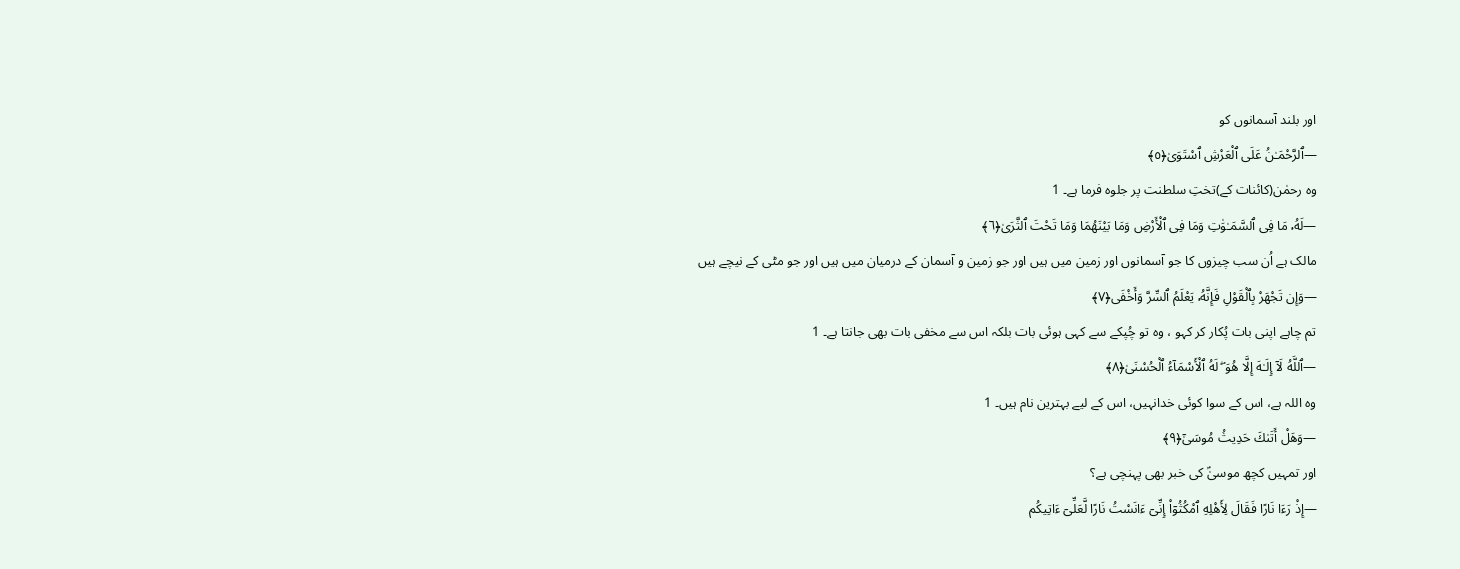اور بلند آسمانوں کو
—ٱلرَّحْمَـٰنُ عَلَى ٱلْعَرْشِ ٱسْتَوَىٰ﴿٥﴾
وہ رحمٰن(کائنات کے)تختِ سلطنت پر جلوہ فرما ہے۔ 1
—لَهُۥ مَا فِى ٱلسَّمَـٰوَٰتِ وَمَا فِى ٱلْأَرْضِ وَمَا بَيْنَهُمَا وَمَا تَحْتَ ٱلثَّرَىٰ﴿٦﴾
مالک ہے اُن سب چیزوں کا جو آسمانوں اور زمین میں ہیں اور جو زمین و آسمان کے درمیان میں ہیں اور جو مٹی کے نیچے ہیں
—وَإِن تَجْهَرْ بِٱلْقَوْلِ فَإِنَّهُۥ يَعْلَمُ ٱلسِّرَّ وَأَخْفَى﴿٧﴾
تم چاہے اپنی بات پُکار کر کہو ، وہ تو چُپکے سے کہی ہوئی بات بلکہ اس سے مخفی بات بھی جانتا ہے۔ 1
—ٱللَّهُ لَآ إِلَـٰهَ إِلَّا هُوَ ۖ لَهُ ٱلْأَسْمَآءُ ٱلْحُسْنَىٰ﴿٨﴾
وہ اللہ ہے، اس کے سوا کوئی خدانہیں، اس کے لیے بہترین نام ہیں۔ 1
—وَهَلْ أَتَىٰكَ حَدِيثُ مُوسَىٰٓ﴿٩﴾
اور تمہیں کچھ موسیٰؑ کی خبر بھی پہنچی ہے؟
—إِذْ رَءَا نَارًا فَقَالَ لِأَهْلِهِ ٱمْكُثُوٓا۟ إِنِّىٓ ءَانَسْتُ نَارًا لَّعَلِّىٓ ءَاتِيكُم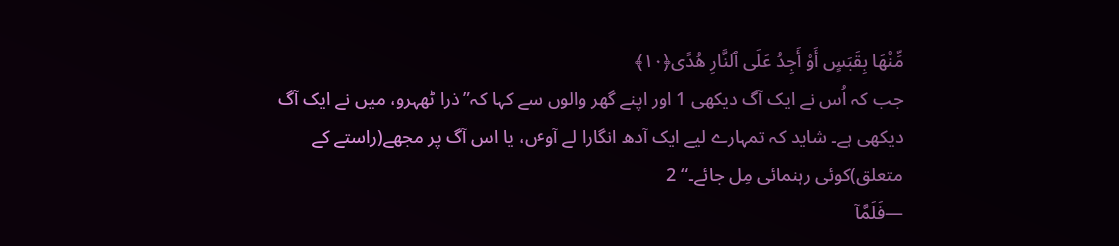مِّنْهَا بِقَبَسٍ أَوْ أَجِدُ عَلَى ٱلنَّارِ هُدًى﴿١٠﴾
جب کہ اُس نے ایک آگ دیکھی 1 اور اپنے گھر والوں سے کہا کہ”ذرا ٹھہرو، میں نے ایک آگ دیکھی ہے۔ شاید کہ تمہارے لیے ایک آدھ انگارا لے آوٴں، یا اس آگ پر مجھے(راستے کے متعلق)کوئی رہنمائی مِل جائے۔“ 2
—فَلَمَّآ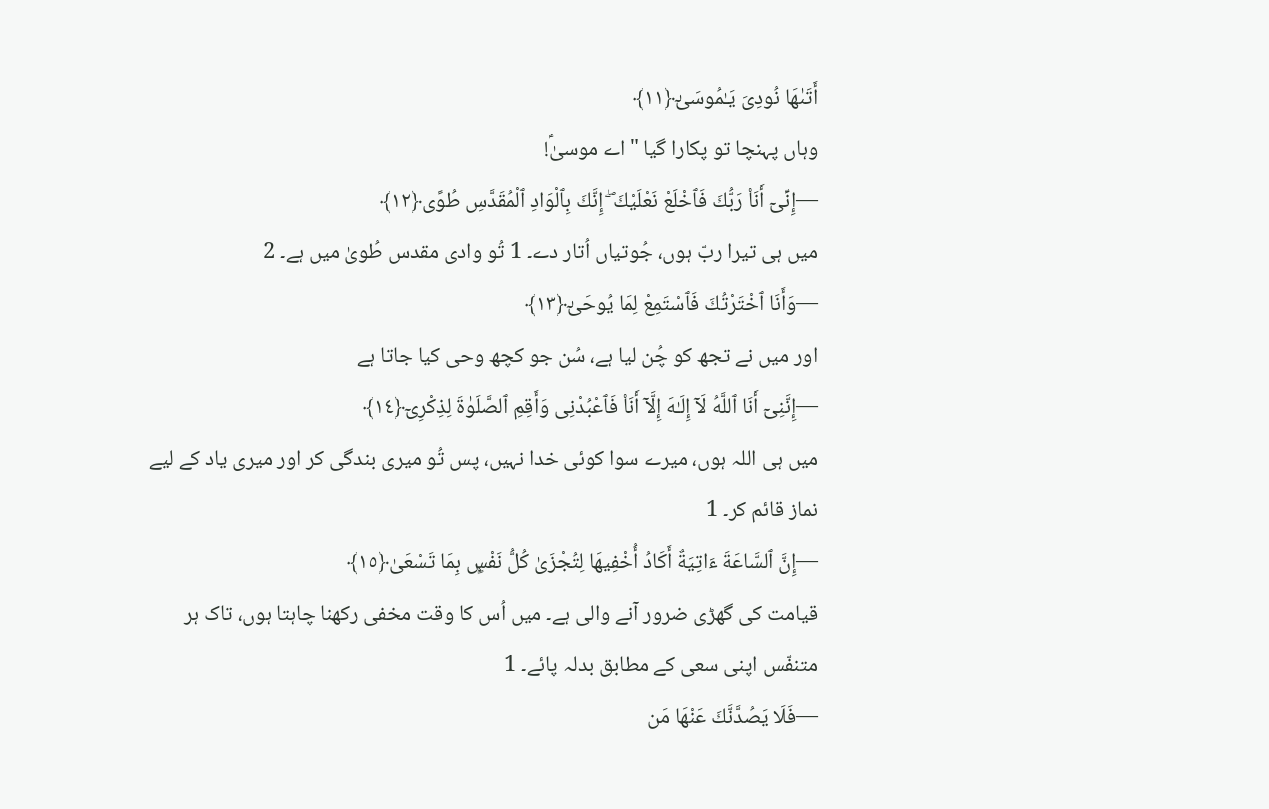أَتَىٰهَا نُودِىَ يَـٰمُوسَىٰٓ﴿١١﴾
وہاں پہنچا تو پکارا گیا "اے موسیٰؑ!
—إِنِّىٓ أَنَا۠ رَبُّكَ فَٱخْلَعْ نَعْلَيْكَ ۖ إِنَّكَ بِٱلْوَادِ ٱلْمُقَدَّسِ طُوًى﴿١٢﴾
میں ہی تیرا ربّ ہوں، جُوتیاں اُتار دے۔ 1 تُو وادی مقدس طُویٰ میں ہے۔ 2
—وَأَنَا ٱخْتَرْتُكَ فَٱسْتَمِعْ لِمَا يُوحَىٰٓ﴿١٣﴾
اور میں نے تجھ کو چُن لیا ہے، سُن جو کچھ وحی کیا جاتا ہے
—إِنَّنِىٓ أَنَا ٱللَّهُ لَآ إِلَـٰهَ إِلَّآ أَنَا۠ فَٱعْبُدْنِى وَأَقِمِ ٱلصَّلَوٰةَ لِذِكْرِىٓ﴿١٤﴾
میں ہی اللہ ہوں، میرے سوا کوئی خدا نہیں، پس تُو میری بندگی کر اور میری یاد کے لیے نماز قائم کر۔ 1
—إِنَّ ٱلسَّاعَةَ ءَاتِيَةٌ أَكَادُ أُخْفِيهَا لِتُجْزَىٰ كُلُّ نَفْسٍۭ بِمَا تَسْعَىٰ﴿١٥﴾
قیامت کی گھڑی ضرور آنے والی ہے۔ میں اُس کا وقت مخفی رکھنا چاہتا ہوں، تاک ہر متنفّس اپنی سعی کے مطابق بدلہ پائے۔ 1
—فَلَا يَصُدَّنَّكَ عَنْهَا مَن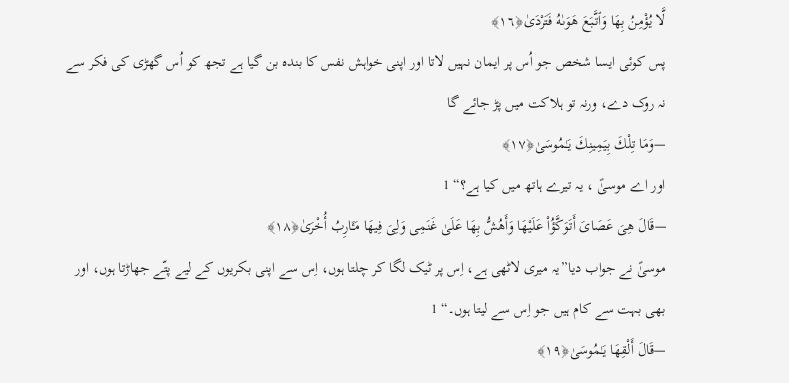لَّا يُؤْمِنُ بِهَا وَٱتَّبَعَ هَوَىٰهُ فَتَرْدَىٰ﴿١٦﴾
پس کوئی ایسا شخص جو اُس پر ایمان نہیں لاتا اور اپنی خواہش نفس کا بندہ بن گیا ہے تجھ کو اُس گھڑی کی فکر سے نہ روک دے، ورنہ تو ہلاکت میں پڑ جائے گا
—وَمَا تِلْكَ بِيَمِينِكَ يَـٰمُوسَىٰ﴿١٧﴾
اور اے موسیٰؑ ، یہ تیرے ہاتھ میں کیا ہے؟“ 1
—قَالَ هِىَ عَصَاىَ أَتَوَكَّؤُا۟ عَلَيْهَا وَأَهُشُّ بِهَا عَلَىٰ غَنَمِى وَلِىَ فِيهَا مَـَٔارِبُ أُخْرَىٰ﴿١٨﴾
موسیٰؑ نے جواب دیا”یہ میری لاٹھی ہے، اِس پر ٹیک لگا کر چلتا ہوں، اِس سے اپنی بکریوں کے لیے پتّے جھاڑتا ہوں، اور بھی بہت سے کام ہیں جو اِس سے لیتا ہوں۔“ 1
—قَالَ أَلْقِهَا يَـٰمُوسَىٰ﴿١٩﴾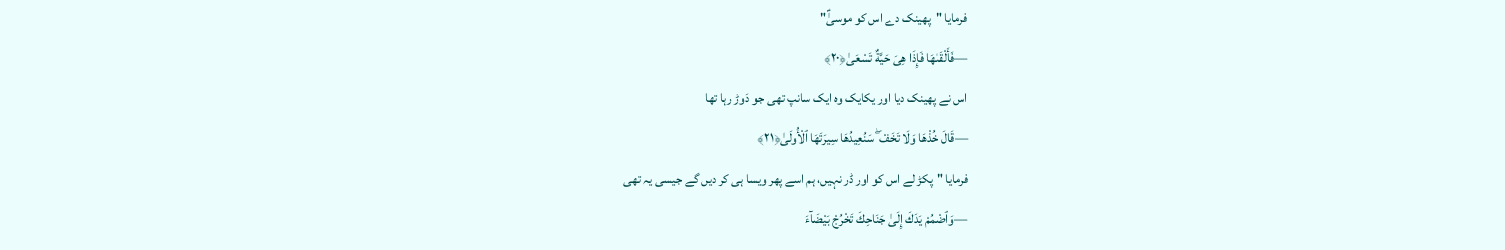فرمایا "پھینک دے اس کو موسیٰؑ"
—فَأَلْقَىٰهَا فَإِذَا هِىَ حَيَّةٌ تَسْعَىٰ﴿٢٠﴾
اس نے پھینک دیا اور یکایک وہ ایک سانپ تھی جو دَوڑ رہا تھا
—قَالَ خُذْهَا وَلَا تَخَفْ ۖ سَنُعِيدُهَا سِيرَتَهَا ٱلْأُولَىٰ﴿٢١﴾
فرمایا "پکڑ لے اس کو اور ڈر نہیں، ہم اسے پھر ویسا ہی کر دیں گے جیسی یہ تھی
—وَٱضْمُمْ يَدَكَ إِلَىٰ جَنَاحِكَ تَخْرُجْ بَيْضَآءَ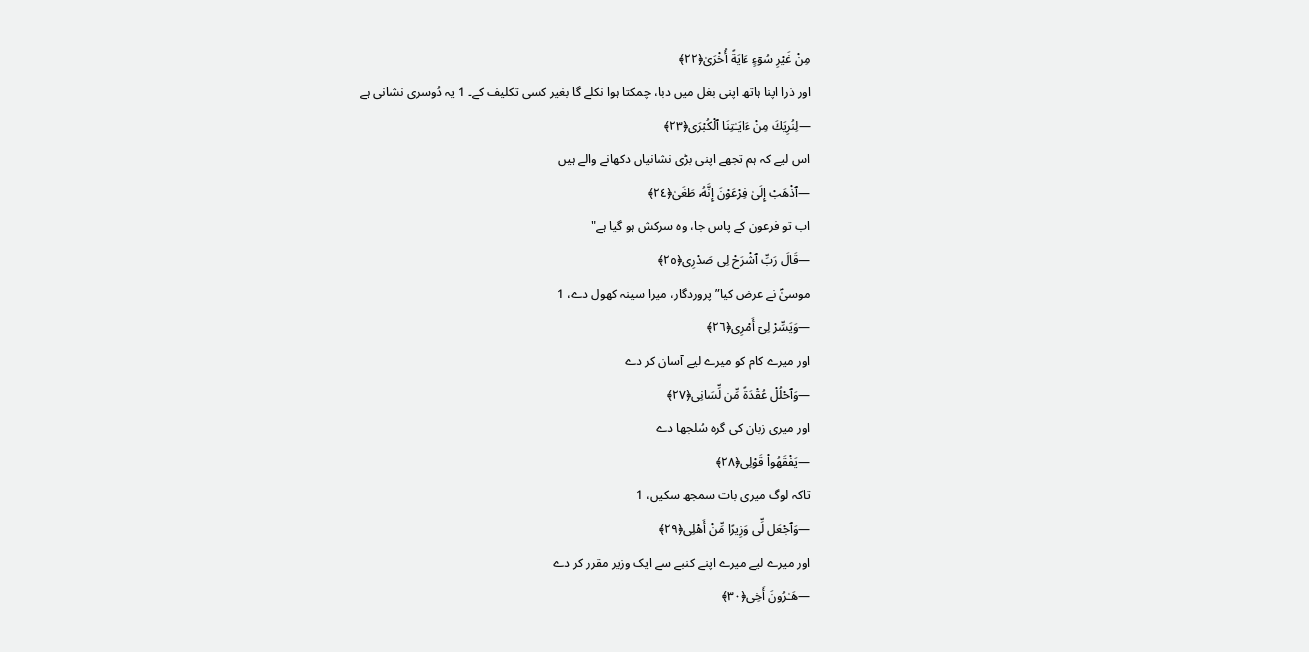مِنْ غَيْرِ سُوٓءٍ ءَايَةً أُخْرَىٰ﴿٢٢﴾
اور ذرا اپنا ہاتھ اپنی بغل میں دبا، چمکتا ہوا نکلے گا بغیر کسی تکلیف کے۔ 1 یہ دُوسری نشانی ہے
—لِنُرِيَكَ مِنْ ءَايَـٰتِنَا ٱلْكُبْرَى﴿٢٣﴾
اس لیے کہ ہم تجھے اپنی بڑی نشانیاں دکھانے والے ہیں
—ٱذْهَبْ إِلَىٰ فِرْعَوْنَ إِنَّهُۥ طَغَىٰ﴿٢٤﴾
اب تو فرعون کے پاس جا، وہ سرکش ہو گیا ہے"
—قَالَ رَبِّ ٱشْرَحْ لِى صَدْرِى﴿٢٥﴾
موسیٰؑ نے عرض کیا”پروردگار، میرا سینہ کھول دے، 1
—وَيَسِّرْ لِىٓ أَمْرِى﴿٢٦﴾
اور میرے کام کو میرے لیے آسان کر دے
—وَٱحْلُلْ عُقْدَةً مِّن لِّسَانِى﴿٢٧﴾
اور میری زبان کی گرہ سُلجھا دے
—يَفْقَهُوا۟ قَوْلِى﴿٢٨﴾
تاکہ لوگ میری بات سمجھ سکیں، 1
—وَٱجْعَل لِّى وَزِيرًا مِّنْ أَهْلِى﴿٢٩﴾
اور میرے لیے میرے اپنے کنبے سے ایک وزیر مقرر کر دے
—هَـٰرُونَ أَخِى﴿٣٠﴾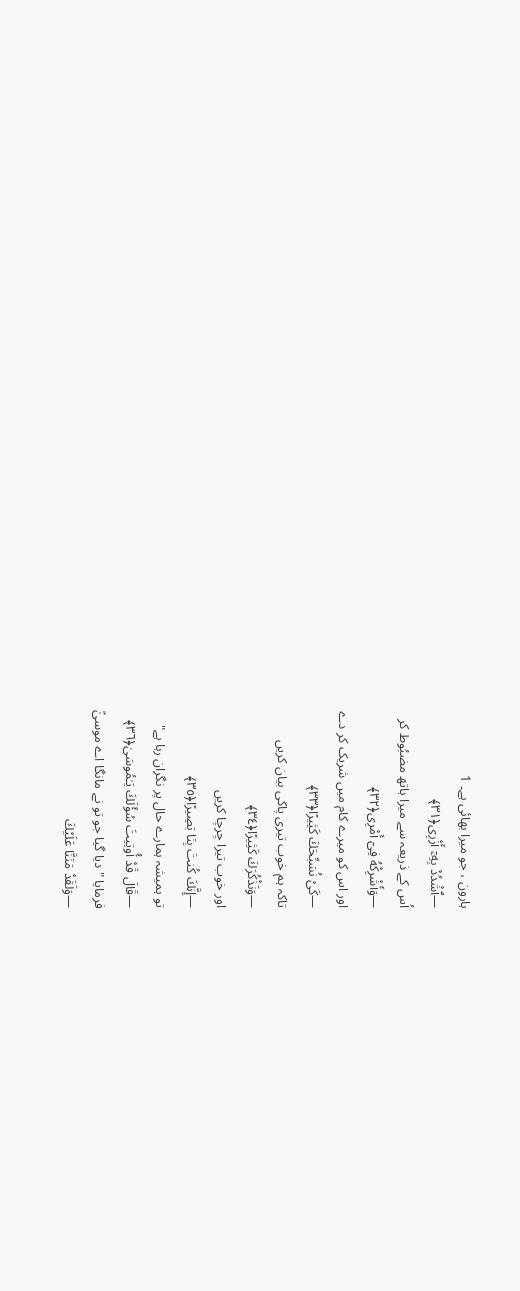ہارون ، جو میرا بھائی ہے۔ 1
—ٱشْدُدْ بِهِۦٓ أَزْرِى﴿٣١﴾
اُس کے ذریعہ سے میرا ہاتھ مضبُوط کر
—وَأَشْرِكْهُ فِىٓ أَمْرِى﴿٣٢﴾
اور اس کو میرے کام میں شریک کر دے
—كَىْ نُسَبِّحَكَ كَثِيرًا﴿٣٣﴾
تاکہ ہم خوب تیری پاکی بیان کریں
—وَنَذْكُرَكَ كَثِيرًا﴿٣٤﴾
اور خوب تیرا چرچا کریں
—إِنَّكَ كُنتَ بِنَا بَصِيرًا﴿٣٥﴾
تو ہمیشہ ہمارے حال پر نگران رہا ہے"
—قَالَ قَدْ أُوتِيتَ سُؤْلَكَ يَـٰمُوسَىٰ﴿٣٦﴾
فرمایا "دیا گیا جو تو نے مانگا اے موسیٰؑ
—وَلَقَدْ مَنَنَّا عَلَيْكَ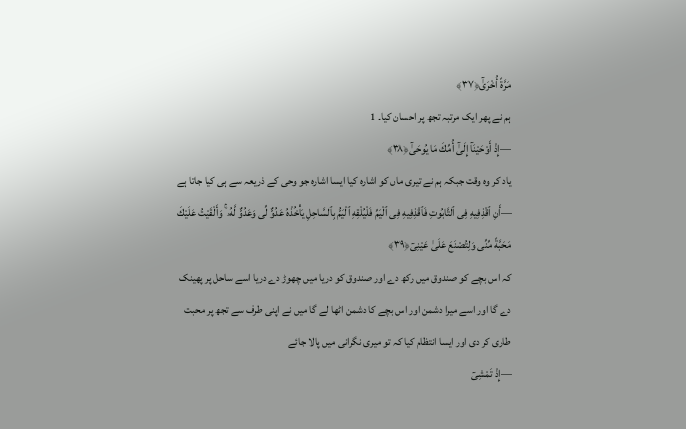مَرَّةً أُخْرَىٰٓ﴿٣٧﴾
ہم نے پھر ایک مرتبہ تجھ پر احسان کیا۔ 1
—إِذْ أَوْحَيْنَآ إِلَىٰٓ أُمِّكَ مَا يُوحَىٰٓ﴿٣٨﴾
یاد کر وہ وقت جبکہ ہم نے تیری ماں کو اشارہ کیا ایسا اشارہ جو وحی کے ذریعہ سے ہی کیا جاتا ہے
—أَنِ ٱقْذِفِيهِ فِى ٱلتَّابُوتِ فَٱقْذِفِيهِ فِى ٱلْيَمِّ فَلْيُلْقِهِ ٱلْيَمُّ بِٱلسَّاحِلِ يَأْخُذْهُ عَدُوٌّ لِّى وَعَدُوٌّ لَّهُۥ ۚ وَأَلْقَيْتُ عَلَيْكَ مَحَبَّةً مِّنِّى وَلِتُصْنَعَ عَلَىٰ عَيْنِىٓ﴿٣٩﴾
کہ اس بچے کو صندوق میں رکھ دے اور صندوق کو دریا میں چھوڑ دے دریا اسے ساحل پر پھینک دے گا اور اسے میرا دشمن اور اس بچے کا دشمن اٹھا لے گا میں نے اپنی طرف سے تجھ پر محبت طاری کر دی اور ایسا انتظام کیا کہ تو میری نگرانی میں پالا جائے
—إِذْ تَمْشِىٓ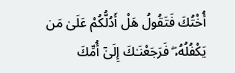أُخْتُكَ فَتَقُولُ هَلْ أَدُلُّكُمْ عَلَىٰ مَن يَكْفُلُهُۥ ۖ فَرَجَعْنَـٰكَ إِلَىٰٓ أُمِّكَ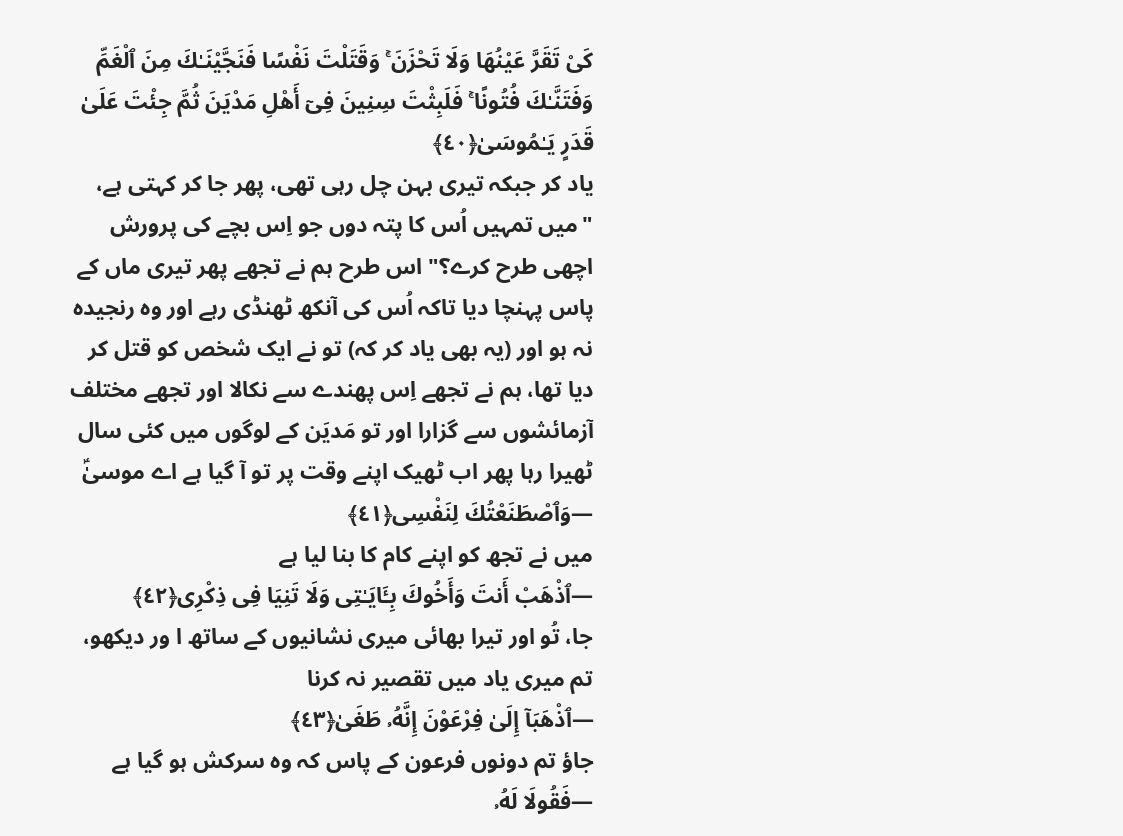كَىْ تَقَرَّ عَيْنُهَا وَلَا تَحْزَنَ ۚ وَقَتَلْتَ نَفْسًا فَنَجَّيْنَـٰكَ مِنَ ٱلْغَمِّ وَفَتَنَّـٰكَ فُتُونًا ۚ فَلَبِثْتَ سِنِينَ فِىٓ أَهْلِ مَدْيَنَ ثُمَّ جِئْتَ عَلَىٰ قَدَرٍ يَـٰمُوسَىٰ﴿٤٠﴾
یاد کر جبکہ تیری بہن چل رہی تھی، پھر جا کر کہتی ہے، "میں تمہیں اُس کا پتہ دوں جو اِس بچے کی پرورش اچھی طرح کرے؟" اس طرح ہم نے تجھے پھر تیری ماں کے پاس پہنچا دیا تاکہ اُس کی آنکھ ٹھنڈی رہے اور وہ رنجیدہ نہ ہو اور (یہ بھی یاد کر کہ) تو نے ایک شخص کو قتل کر دیا تھا، ہم نے تجھے اِس پھندے سے نکالا اور تجھے مختلف آزمائشوں سے گزارا اور تو مَدیَن کے لوگوں میں کئی سال ٹھیرا رہا پھر اب ٹھیک اپنے وقت پر تو آ گیا ہے اے موسیٰؑ
—وَٱصْطَنَعْتُكَ لِنَفْسِى﴿٤١﴾
میں نے تجھ کو اپنے کام کا بنا لیا ہے
—ٱذْهَبْ أَنتَ وَأَخُوكَ بِـَٔايَـٰتِى وَلَا تَنِيَا فِى ذِكْرِى﴿٤٢﴾
جا، تُو اور تیرا بھائی میری نشانیوں کے ساتھ ا ور دیکھو، تم میری یاد میں تقصیر نہ کرنا
—ٱذْهَبَآ إِلَىٰ فِرْعَوْنَ إِنَّهُۥ طَغَىٰ﴿٤٣﴾
جاؤ تم دونوں فرعون کے پاس کہ وہ سرکش ہو گیا ہے
—فَقُولَا لَهُۥ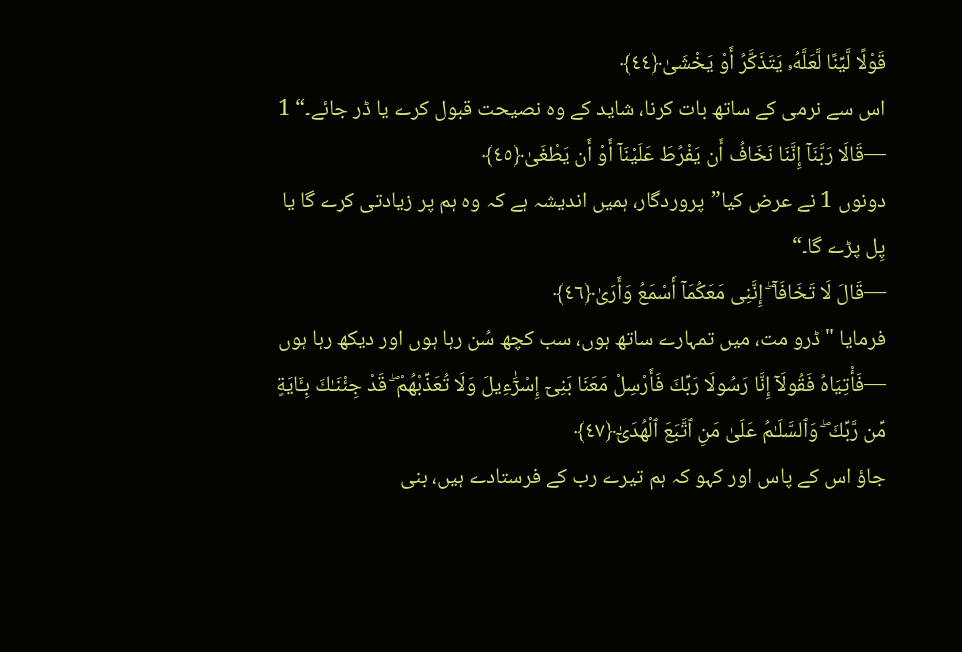قَوْلًا لَّيِّنًا لَّعَلَّهُۥ يَتَذَكَّرُ أَوْ يَخْشَىٰ﴿٤٤﴾
اس سے نرمی کے ساتھ بات کرنا، شاید کے وہ نصیحت قبول کرے یا ڈر جائے۔“ 1
—قَالَا رَبَّنَآ إِنَّنَا نَخَافُ أَن يَفْرُطَ عَلَيْنَآ أَوْ أَن يَطْغَىٰ﴿٤٥﴾
دونوں 1 نے عرض کیا”پروردگار، ہمیں اندیشہ ہے کہ وہ ہم پر زیادتی کرے گا یا پِل پڑے گا۔“
—قَالَ لَا تَخَافَآ ۖ إِنَّنِى مَعَكُمَآ أَسْمَعُ وَأَرَىٰ﴿٤٦﴾
فرمایا " ڈرو مت، میں تمہارے ساتھ ہوں، سب کچھ سُن رہا ہوں اور دیکھ رہا ہوں
—فَأْتِيَاهُ فَقُولَآ إِنَّا رَسُولَا رَبِّكَ فَأَرْسِلْ مَعَنَا بَنِىٓ إِسْرَٰٓءِيلَ وَلَا تُعَذِّبْهُمْ ۖ قَدْ جِئْنَـٰكَ بِـَٔايَةٍ مِّن رَّبِّكَ ۖ وَٱلسَّلَـٰمُ عَلَىٰ مَنِ ٱتَّبَعَ ٱلْهُدَىٰٓ﴿٤٧﴾
جاؤ اس کے پاس اور کہو کہ ہم تیرے رب کے فرستادے ہیں، بنی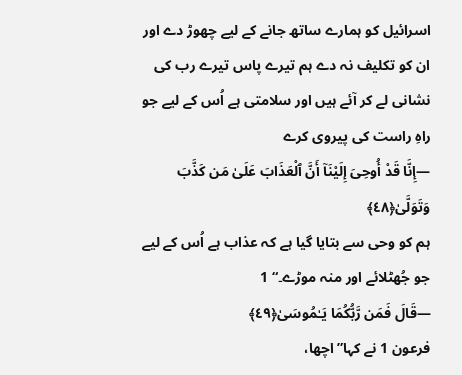اسرائیل کو ہمارے ساتھ جانے کے لیے چھوڑ دے اور ان کو تکلیف نہ دے ہم تیرے پاس تیرے رب کی نشانی لے کر آئے ہیں اور سلامتی ہے اُس کے لیے جو راہِ راست کی پیروی کرے
—إِنَّا قَدْ أُوحِىَ إِلَيْنَآ أَنَّ ٱلْعَذَابَ عَلَىٰ مَن كَذَّبَ وَتَوَلَّىٰ﴿٤٨﴾
ہم کو وحی سے بتایا گیا ہے کہ عذاب ہے اُس کے لیے جو جُھٹلائے اور منہ موڑے۔“ 1
—قَالَ فَمَن رَّبُّكُمَا يَـٰمُوسَىٰ﴿٤٩﴾
فرعون 1 نے کہا”اچھا،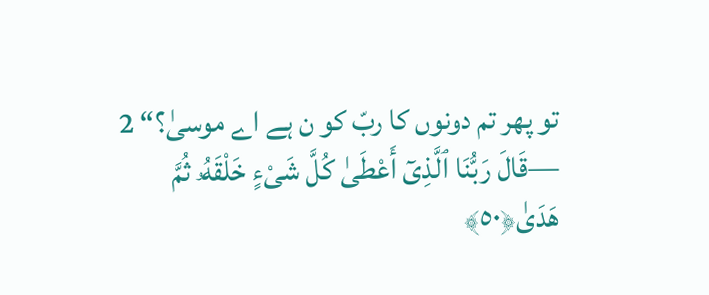تو پھر تم دونوں کا ربّ کو ن ہے اے موسیٰ؟“ 2
—قَالَ رَبُّنَا ٱلَّذِىٓ أَعْطَىٰ كُلَّ شَىْءٍ خَلْقَهُۥ ثُمَّ هَدَىٰ﴿٥٠﴾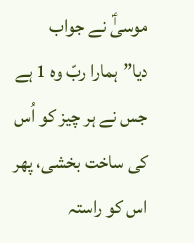موسیٰؑ نے جواب دیا”ہمارا ربّ وہ 1 ہے جس نے ہر چیز کو اُس کی ساخت بخشی، پھر اس کو راستہ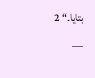بتایا۔“ 2
—